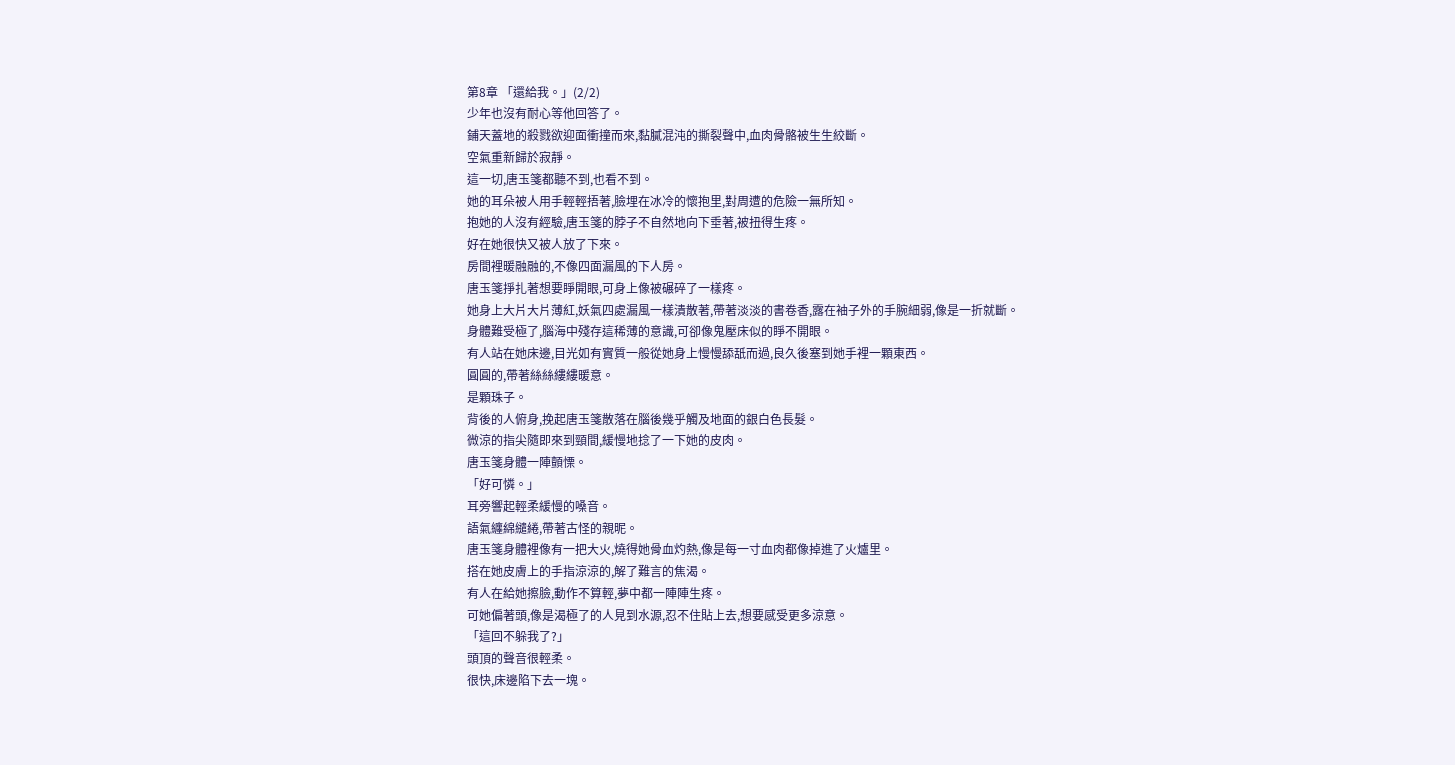第8章 「還給我。」(2/2)
少年也沒有耐心等他回答了。
鋪天蓋地的殺戮欲迎面衝撞而來,黏膩混沌的撕裂聲中,血肉骨骼被生生絞斷。
空氣重新歸於寂靜。
這一切,唐玉箋都聽不到,也看不到。
她的耳朵被人用手輕輕捂著,臉埋在冰冷的懷抱里,對周遭的危險一無所知。
抱她的人沒有經驗,唐玉箋的脖子不自然地向下垂著,被扭得生疼。
好在她很快又被人放了下來。
房間裡暖融融的,不像四面漏風的下人房。
唐玉箋掙扎著想要睜開眼,可身上像被碾碎了一樣疼。
她身上大片大片薄紅,妖氣四處漏風一樣潰散著,帶著淡淡的書卷香,露在袖子外的手腕細弱,像是一折就斷。
身體難受極了,腦海中殘存這稀薄的意識,可卻像鬼壓床似的睜不開眼。
有人站在她床邊,目光如有實質一般從她身上慢慢舔舐而過,良久後塞到她手裡一顆東西。
圓圓的,帶著絲絲縷縷暖意。
是顆珠子。
背後的人俯身,挽起唐玉箋散落在腦後幾乎觸及地面的銀白色長髮。
微涼的指尖隨即來到頸間,緩慢地捻了一下她的皮肉。
唐玉箋身體一陣顫慄。
「好可憐。」
耳旁響起輕柔緩慢的嗓音。
語氣纏綿繾綣,帶著古怪的親昵。
唐玉箋身體裡像有一把大火,燒得她骨血灼熱,像是每一寸血肉都像掉進了火爐里。
搭在她皮膚上的手指涼涼的,解了難言的焦渴。
有人在給她擦臉,動作不算輕,夢中都一陣陣生疼。
可她偏著頭,像是渴極了的人見到水源,忍不住貼上去,想要感受更多涼意。
「這回不躲我了?」
頭頂的聲音很輕柔。
很快,床邊陷下去一塊。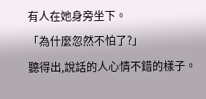有人在她身旁坐下。
「為什麼忽然不怕了?」
聽得出,說話的人心情不錯的樣子。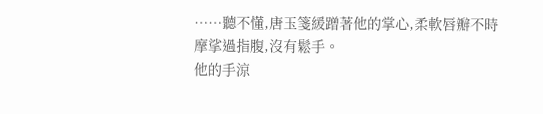……聽不懂,唐玉箋緩蹭著他的掌心,柔軟唇瓣不時摩挲過指腹,沒有鬆手。
他的手涼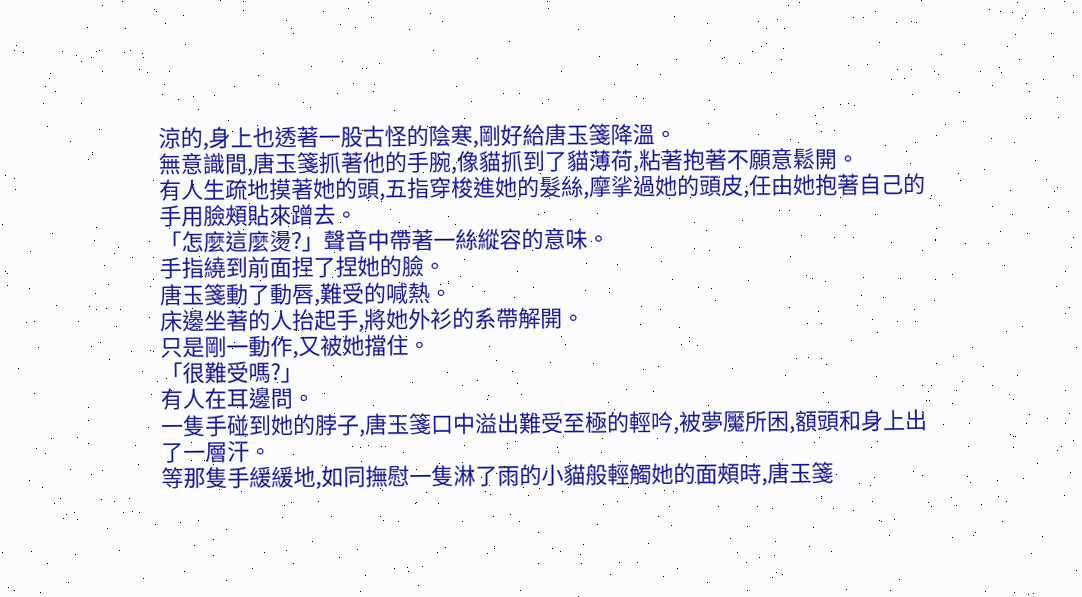涼的,身上也透著一股古怪的陰寒,剛好給唐玉箋降溫。
無意識間,唐玉箋抓著他的手腕,像貓抓到了貓薄荷,粘著抱著不願意鬆開。
有人生疏地摸著她的頭,五指穿梭進她的髮絲,摩挲過她的頭皮,任由她抱著自己的手用臉頰貼來蹭去。
「怎麼這麼燙?」聲音中帶著一絲縱容的意味。
手指繞到前面捏了捏她的臉。
唐玉箋動了動唇,難受的喊熱。
床邊坐著的人抬起手,將她外衫的系帶解開。
只是剛一動作,又被她擋住。
「很難受嗎?」
有人在耳邊問。
一隻手碰到她的脖子,唐玉箋口中溢出難受至極的輕吟,被夢魘所困,額頭和身上出了一層汗。
等那隻手緩緩地,如同撫慰一隻淋了雨的小貓般輕觸她的面頰時,唐玉箋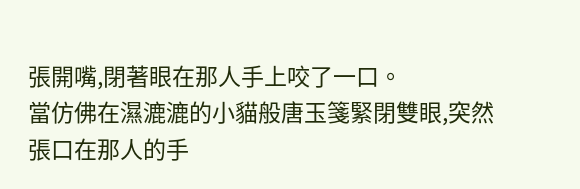張開嘴,閉著眼在那人手上咬了一口。
當仿佛在濕漉漉的小貓般唐玉箋緊閉雙眼,突然張口在那人的手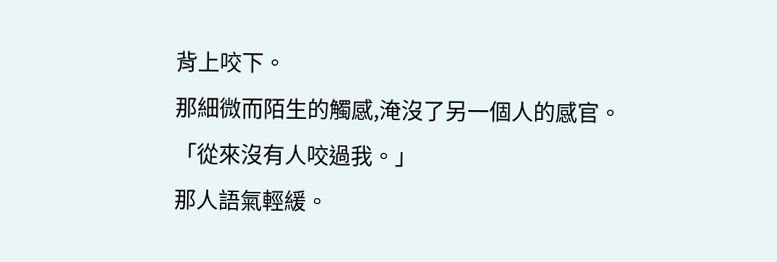背上咬下。
那細微而陌生的觸感,淹沒了另一個人的感官。
「從來沒有人咬過我。」
那人語氣輕緩。